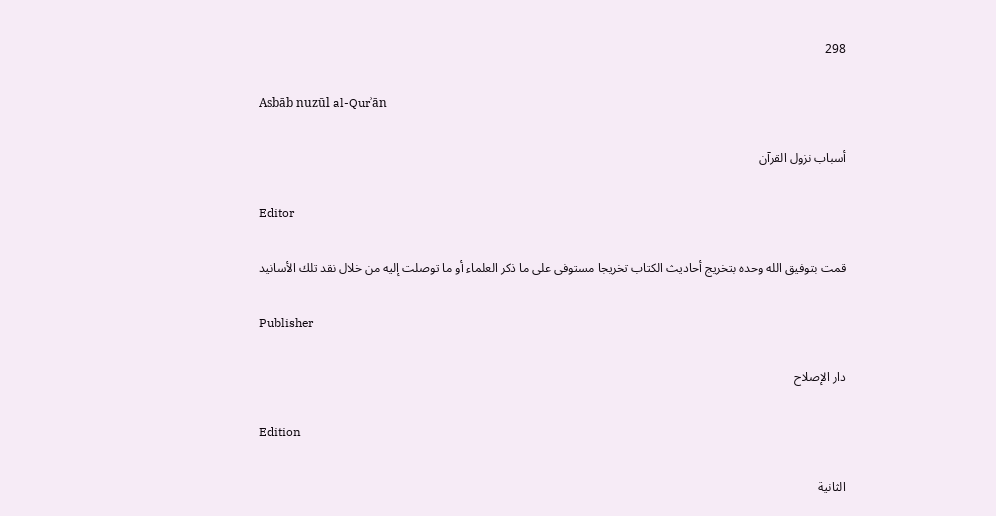298

Asbāb nuzūl al-Qurʾān

أسباب نزول القرآن

Editor

قمت بتوفيق الله وحده بتخريج أحاديث الكتاب تخريجا مستوفى على ما ذكر العلماء أو ما توصلت إليه من خلال نقد تلك الأسانيد

Publisher

دار الإصلاح

Edition

الثانية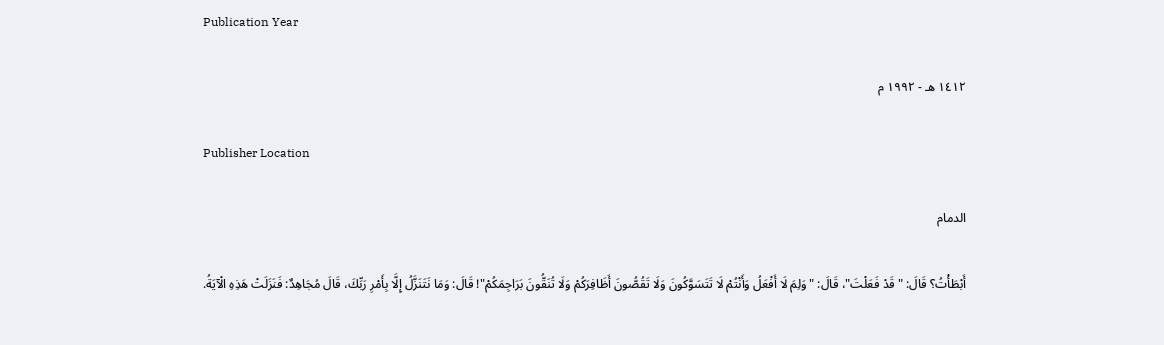Publication Year

١٤١٢ هـ - ١٩٩٢ م

Publisher Location

الدمام

أَبْطَأْتُ؟ قَالَ: "قَدْ فَعَلْتَ"، قَالَ: "وَلِمَ لَا أَفْعَلُ وَأَنْتُمْ لَا تَتَسَوَّكُونَ وَلَا تَقُصُّونَ أَظَافِرَكُمْ وَلَا تُنَقُّونَ بَرَاجِمَكُمْ"! قَالَ: وَمَا نَتَنَزَّلُ إِلَّا بِأَمْرِ رَبِّكَ، قَالَ مُجَاهِدٌ: فَنَزَلَتْ هَذِهِ الْآيَةُ.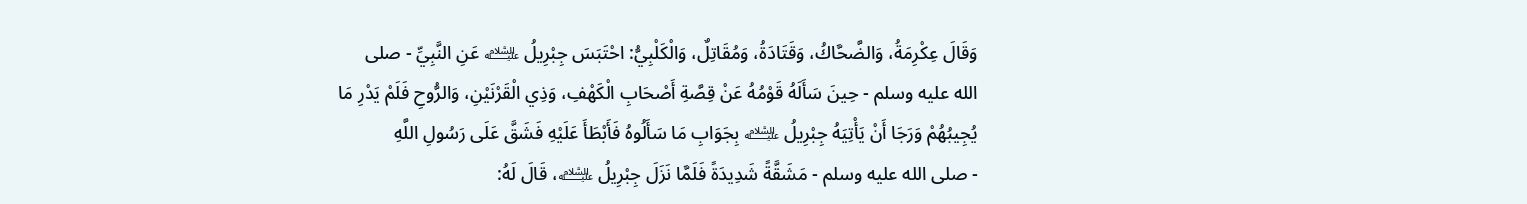وَقَالَ عِكْرِمَةُ، وَالضَّحَّاكُ، وَقَتَادَةُ، وَمُقَاتِلٌ، وَالْكَلْبِيُّ: احْتَبَسَ جِبْرِيلُ ﵇ عَنِ النَّبِيِّ - صلى الله عليه وسلم - حِينَ سَأَلَهُ قَوْمُهُ عَنْ قِصَّةِ أَصْحَابِ الْكَهْفِ، وَذِي الْقَرْنَيْنِ، وَالرُّوحِ فَلَمْ يَدْرِ مَا يُجِيبُهُمْ وَرَجَا أَنْ يَأْتِيَهُ جِبْرِيلُ ﵇ بِجَوَابِ مَا سَأَلُوهُ فَأَبْطَأَ عَلَيْهِ فَشَقَّ عَلَى رَسُولِ اللَّهِ
- صلى الله عليه وسلم - مَشَقَّةً شَدِيدَةً فَلَمَّا نَزَلَ جِبْرِيلُ ﵇، قَالَ لَهُ: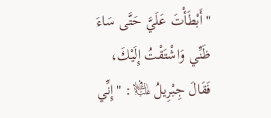"أَبْطَأْتَ عَلَيَّ حَتَّى سَاءَ ظَنِّي وَاشْتَقْتُ إِلَيْكَ، فَقَالَ جِبْرِيلُ ﵇: "إِنِّي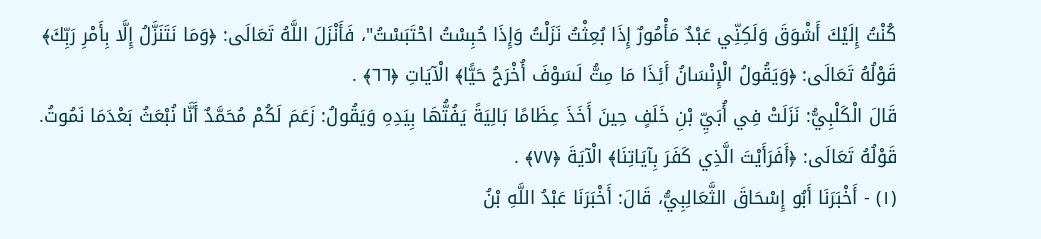كُنْتُ إِلَيْكَ أَشْوَقَ وَلَكِنِّي عَبْدٌ مَأْمُورٌ إِذَا بُعِثْتُ نَزَلْتُ وَإِذَا حُبِسْتُ احْتَبَسْتُ"، فَأَنْزَلَ اللَّهُ تَعَالَى: ﴿وَمَا نَتَنَزَّلُ إِلَّا بِأَمْرِ رَبِّكَ﴾
قَوْلُهُ تَعَالَى: ﴿وَيَقُولُ الْإِنْسَانُ أَئِذَا مَا مِتُّ لَسَوْفَ أُخْرَجُ حَيًّا﴾ الْآيَاتِ ﴿٦٦﴾ .
قَالَ الْكَلْبِيُّ: نَزَلَتْ فِي أُبَيِّ بْنِ خَلَفٍ حِينَ أَخَذَ عِظَامًا بَالِيَةً يَفُتُّهَا بِيَدِهِ وَيَقُولُ: زَعَمَ لَكُمْ مُحَمَّدٌ أَنَّا نُبْعَثُ بَعْدَمَا نَمُوتُ.
قَوْلُهُ تَعَالَى: ﴿أَفَرَأَيْتَ الَّذِي كَفَرَ بِآيَاتِنَا﴾ الْآيَةَ ﴿٧٧﴾ .
(١) - أَخْبَرَنَا أَبُو إِسْحَاقَ الثَّعَالِبِيُّ، قَالَ: أَخْبَرَنَا عَبْدُ اللَّهِ بْنُ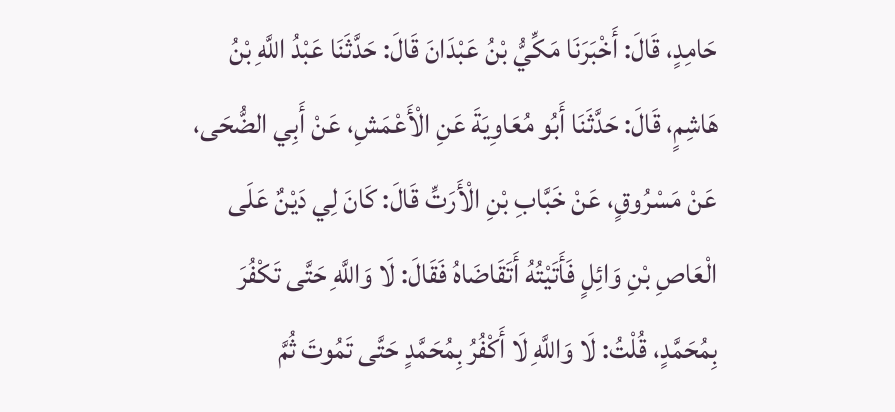حَامِدٍ، قَالَ: أَخْبَرَنَا مَكِّيُّ بْنُ عَبْدَانَ قَالَ: حَدَّثَنَا عَبْدُ اللَّهِ بْنُ هَاشِمٍ، قَالَ: حَدَّثَنَا أَبُو مُعَاوِيَةَ عَنِ الْأَعْمَشِ، عَنْ أَبِي الضُّحَى، عَنْ مَسْرُوقٍ، عَنْ خَبَّابِ بْنِ الْأَرَتِّ قَالَ: كَانَ لِي دَيْنٌ عَلَى الْعَاصِ بْنِ وَائِلٍ فَأَتَيْتُهُ أَتَقَاضَاهُ فَقَالَ: لَا وَاللَّهِ حَتَّى تَكْفُرَ بِمُحَمَّدٍ، قُلْتُ: لَا وَاللَّهِ لَا أَكْفُرُ بِمُحَمَّدٍ حَتَّى تَمُوتَ ثُمَّ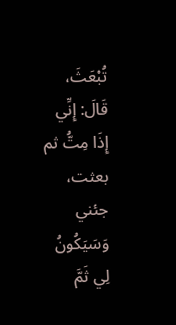تُبْعَثَ، قَالَ: إِنِّي إِذَا مِتُّ ثم بعثت، جئني وَسَيَكُونُ لِي ثَمَّ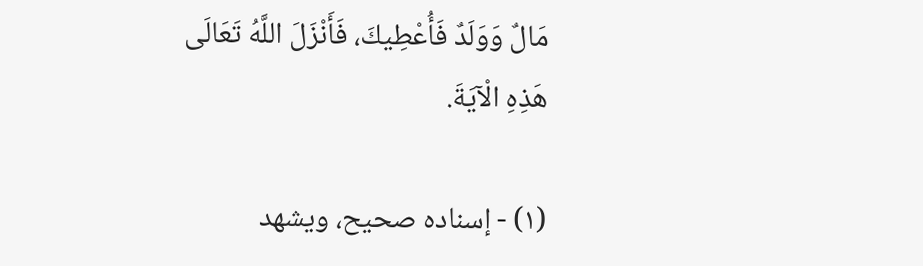مَالٌ وَوَلَدٌ فَأُعْطِيكَ، فَأَنْزَلَ اللَّهُ تَعَالَى هَذِهِ الْآيَةَ.

(١) - إسناده صحيح، ويشهد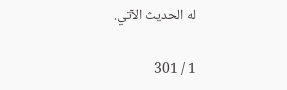له الحديث الآتي.

1 / 301